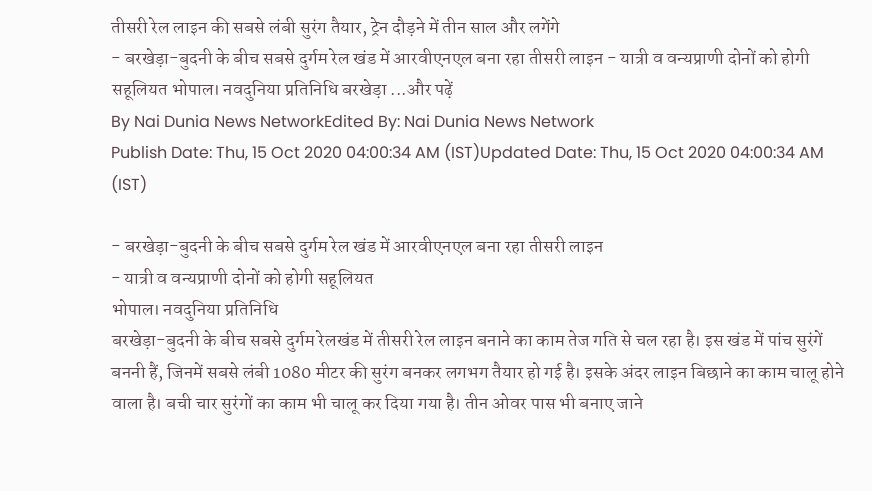तीसरी रेल लाइन की सबसे लंबी सुरंग तैयार, ट्रेन दौड़ने में तीन साल और लगेंगे
- बरखेड़ा-बुदनी के बीच सबसे दुर्गम रेल खंड में आरवीएनएल बना रहा तीसरी लाइन - यात्री व वन्यप्राणी दोनों को होगी सहूलियत भोपाल। नवदुनिया प्रतिनिधि बरखेड़ा ...और पढ़ें
By Nai Dunia News NetworkEdited By: Nai Dunia News Network
Publish Date: Thu, 15 Oct 2020 04:00:34 AM (IST)Updated Date: Thu, 15 Oct 2020 04:00:34 AM (IST)

- बरखेड़ा-बुदनी के बीच सबसे दुर्गम रेल खंड में आरवीएनएल बना रहा तीसरी लाइन
- यात्री व वन्यप्राणी दोनों को होगी सहूलियत
भोपाल। नवदुनिया प्रतिनिधि
बरखेड़ा-बुदनी के बीच सबसे दुर्गम रेलखंड में तीसरी रेल लाइन बनाने का काम तेज गति से चल रहा है। इस खंड में पांच सुरंगें बननी हैं, जिनमें सबसे लंबी 1080 मीटर की सुरंग बनकर लगभग तैयार हो गई है। इसके अंदर लाइन बिछाने का काम चालू होने वाला है। बची चार सुरंगों का काम भी चालू कर दिया गया है। तीन ओवर पास भी बनाए जाने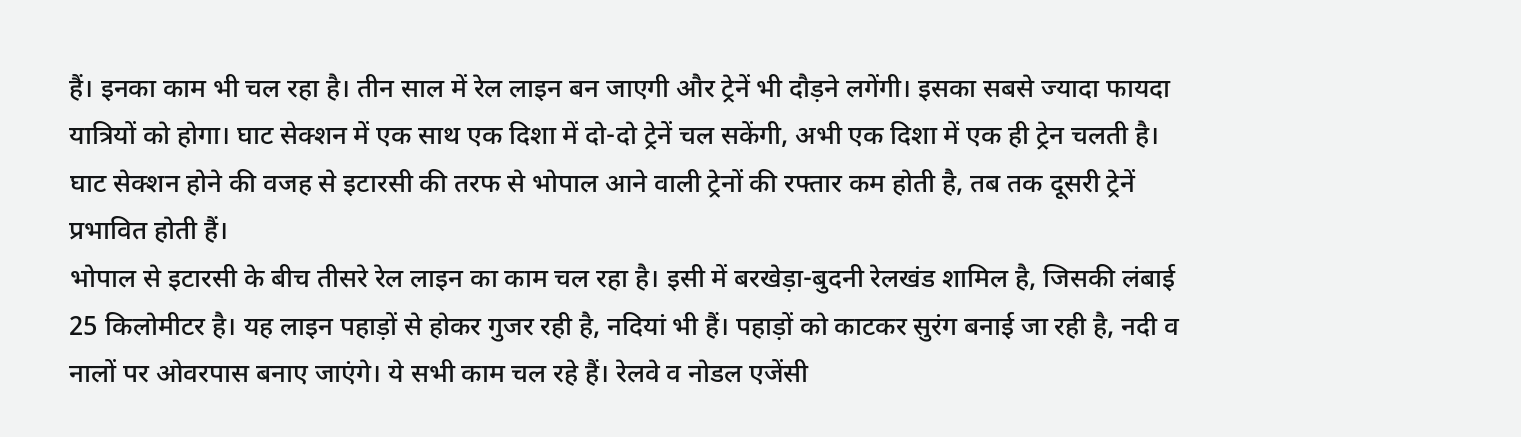हैं। इनका काम भी चल रहा है। तीन साल में रेल लाइन बन जाएगी और ट्रेनें भी दौड़ने लगेंगी। इसका सबसे ज्यादा फायदा यात्रियों को होगा। घाट सेक्शन में एक साथ एक दिशा में दो-दो ट्रेनें चल सकेंगी, अभी एक दिशा में एक ही ट्रेन चलती है। घाट सेक्शन होने की वजह से इटारसी की तरफ से भोपाल आने वाली ट्रेनों की रफ्तार कम होती है, तब तक दूसरी ट्रेनें प्रभावित होती हैं।
भोपाल से इटारसी के बीच तीसरे रेल लाइन का काम चल रहा है। इसी में बरखेड़ा-बुदनी रेलखंड शामिल है, जिसकी लंबाई 25 किलोमीटर है। यह लाइन पहाड़ों से होकर गुजर रही है, नदियां भी हैं। पहाड़ों को काटकर सुरंग बनाई जा रही है, नदी व नालों पर ओवरपास बनाए जाएंगे। ये सभी काम चल रहे हैं। रेलवे व नोडल एजेंसी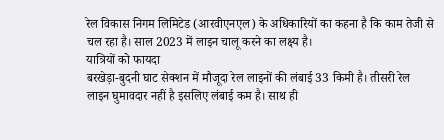रेल विकास निगम लिमिटेड (आरवीएनएल) के अधिकारियों का कहना है कि काम तेजी से चल रहा है। साल 2023 में लाइन चालू करने का लक्ष्य है।
यात्रियों को फायदा
बरखेड़ा-बुदनी घाट सेक्शन में मौजूदा रेल लाइनों की लंबाई 33 किमी है। तीसरी रेल लाइन घुमावदार नहीं है इसलिए लंबाई कम है। साथ ही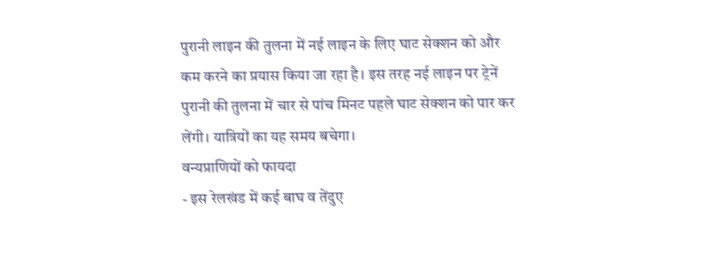पुरानी लाइन की तुलना में नई लाइन के लिए घाट सेक्शन को और कम करने का प्रयास किया जा रहा है। इस तरह नई लाइन पर ट्रेनें पुरानी की तुलना में चार से पांच मिनट पहले घाट सेक्शन को पार कर लेंगी। यात्रियों का यह समय बचेगा।
वन्यप्राणियों को फायदा
- इस रेलखंड में कई बाघ व तेंदुए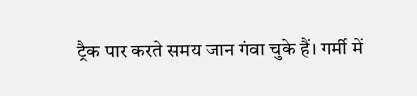ट्रैक पार करते समय जान गंवा चुके हैं। गर्मी में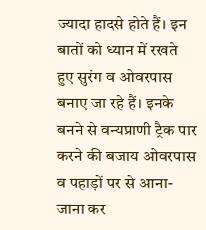ज्यादा हादसे होते हैं। इन बातों को ध्यान में रखते हुए सुरंग व ओवरपास बनाए जा रहे हैं। इनके बनने से वन्यप्राणी ट्रैक पार करने की बजाय ओवरपास व पहाड़ों पर से आना-जाना कर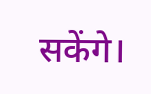सकेंगे।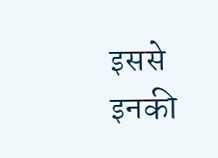इससे इनकी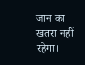जान का खतरा नहीं रहेगा।